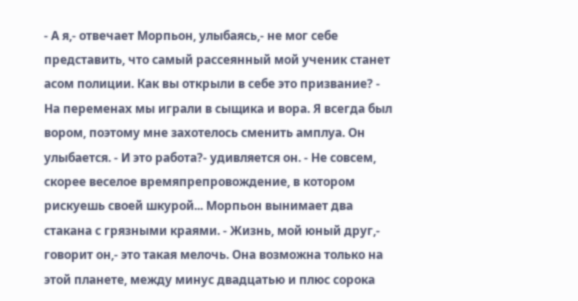- А я,- отвечает Морпьон, улыбаясь,- не мог себе представить, что самый рассеянный мой ученик станет асом полиции. Как вы открыли в себе это призвание? - На переменах мы играли в сыщика и вора. Я всегда был вором, поэтому мне захотелось сменить амплуа. Он улыбается. - И это работа?- удивляется он. - Не совсем, скорее веселое времяпрепровождение, в котором рискуешь своей шкурой... Морпьон вынимает два стакана с грязными краями. - Жизнь, мой юный друг,- говорит он,- это такая мелочь. Она возможна только на этой планете, между минус двадцатью и плюс сорока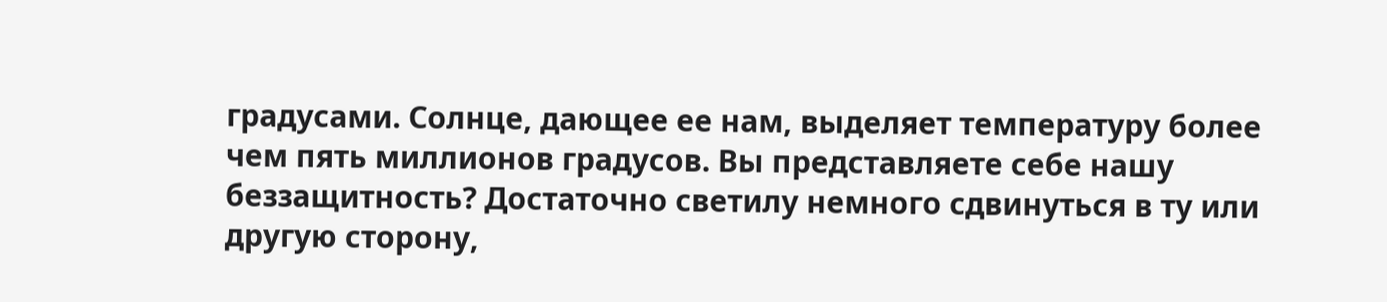градусами. Солнце, дающее ее нам, выделяет температуру более чем пять миллионов градусов. Вы представляете себе нашу беззащитность? Достаточно светилу немного сдвинуться в ту или другую сторону,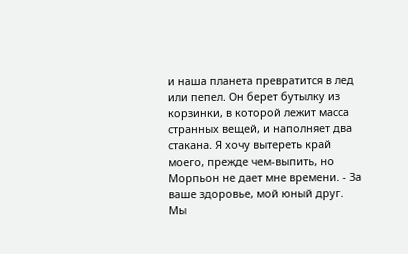и наша планета превратится в лед или пепел. Он берет бутылку из корзинки, в которой лежит масса странных вещей, и наполняет два стакана. Я хочу вытереть край моего, прежде чем-выпить, но Морпьон не дает мне времени. - За ваше здоровье, мой юный друг. Мы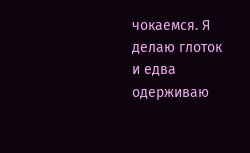чокаемся. Я делаю глоток и едва одерживаю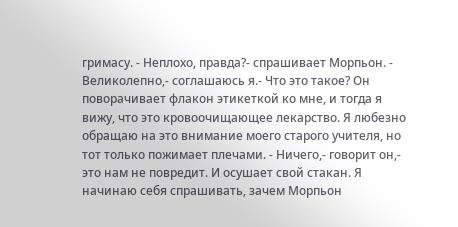гримасу. - Неплохо, правда?- спрашивает Морпьон. - Великолепно,- соглашаюсь я.- Что это такое? Он поворачивает флакон этикеткой ко мне, и тогда я вижу, что это кровоочищающее лекарство. Я любезно обращаю на это внимание моего старого учителя, но тот только пожимает плечами. - Ничего,- говорит он,- это нам не повредит. И осушает свой стакан. Я начинаю себя спрашивать, зачем Морпьон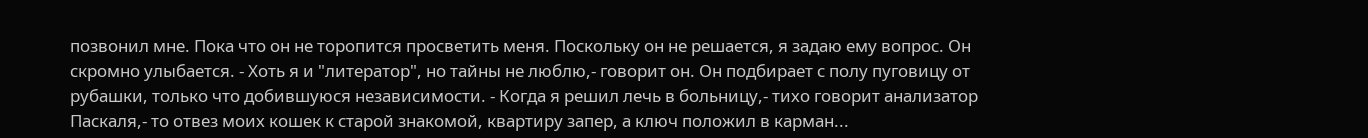позвонил мне. Пока что он не торопится просветить меня. Поскольку он не решается, я задаю ему вопрос. Он скромно улыбается. - Хоть я и "литератор", но тайны не люблю,- говорит он. Он подбирает с полу пуговицу от рубашки, только что добившуюся независимости. - Когда я решил лечь в больницу,- тихо говорит анализатор Паскаля,- то отвез моих кошек к старой знакомой, квартиру запер, а ключ положил в карман...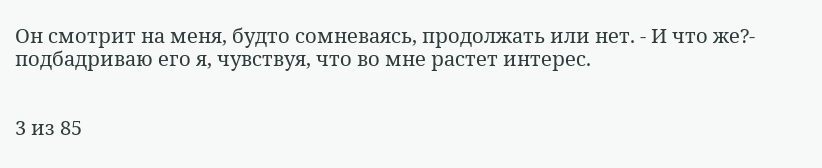Он смотрит на меня, будто сомневаясь, продолжать или нет. - И что же?- подбадриваю его я, чувствуя, что во мне растет интерес.


3 из 85